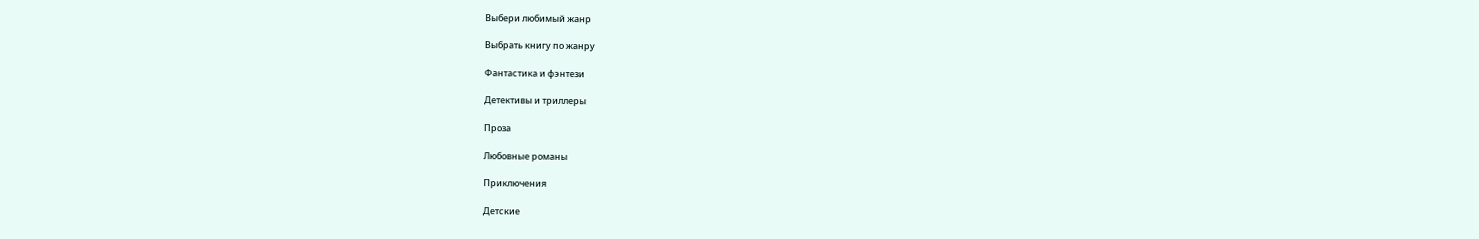Выбери любимый жанр

Выбрать книгу по жанру

Фантастика и фэнтези

Детективы и триллеры

Проза

Любовные романы

Приключения

Детские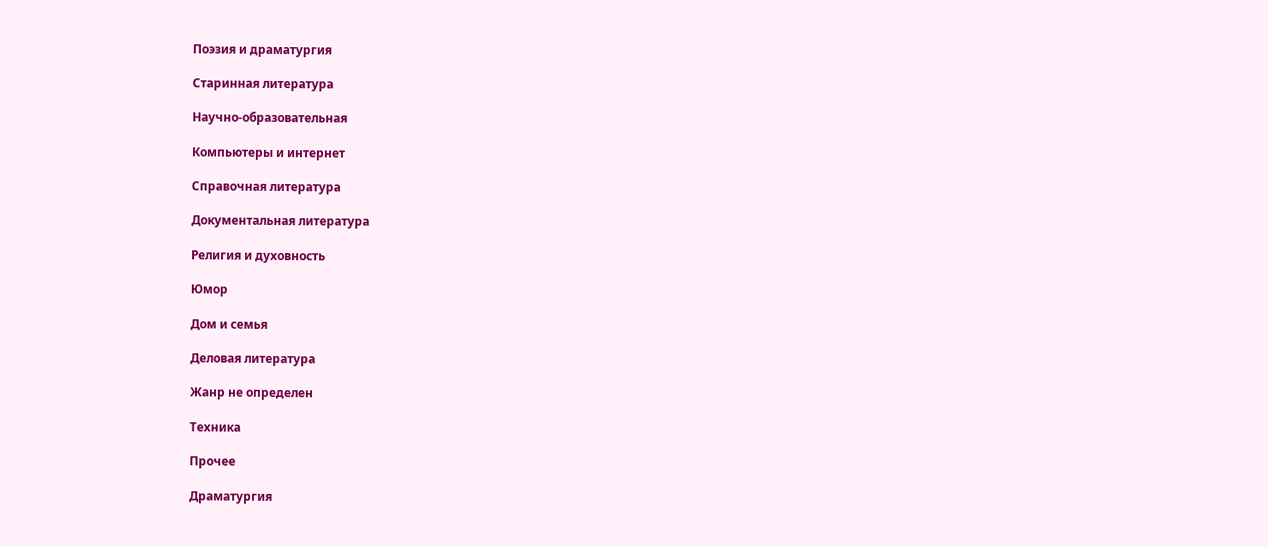Поэзия и драматургия

Старинная литература

Научно-образовательная

Компьютеры и интернет

Справочная литература

Документальная литература

Религия и духовность

Юмор

Дом и семья

Деловая литература

Жанр не определен

Техника

Прочее

Драматургия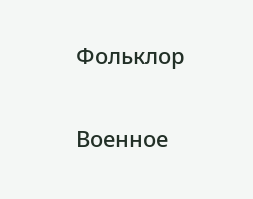Фольклор

Военное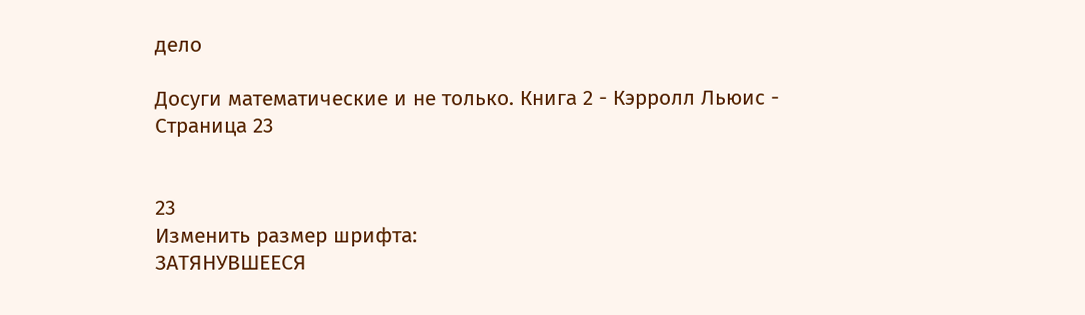дело

Досуги математические и не только. Книга 2 - Кэрролл Льюис - Страница 23


23
Изменить размер шрифта:
ЗАТЯНУВШЕЕСЯ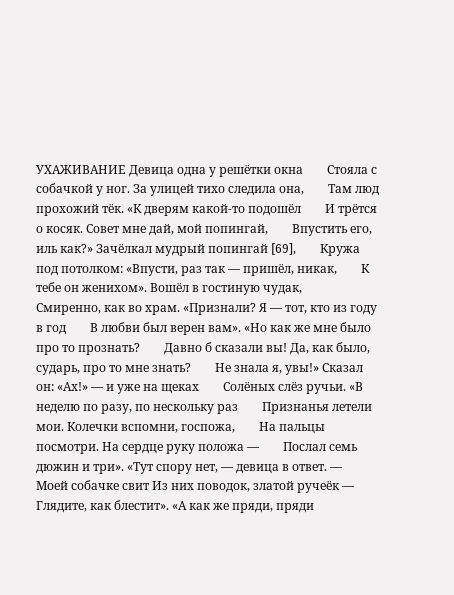УХАЖИВАНИЕ Девица одна у решётки окна        Стояла с собачкой у ног. За улицей тихо следила она,        Там люд прохожий тёк. «К дверям какой-то подошёл        И трётся о косяк. Совет мне дай, мой попингай,        Впустить его, иль как?» Зачёлкал мудрый попингай [69],        Кружа под потолком: «Впусти, раз так — пришёл, никак,        К тебе он женихом». Вошёл в гостиную чудак,        Смиренно, как во храм. «Признали? Я — тот, кто из году в год        В любви был верен вам». «Но как же мне было про то прознать?        Давно б сказали вы! Да, как было, сударь, про то мне знать?        Не знала я, увы!» Сказал он: «Ах!» — и уже на щеках        Солёных слёз ручьи. «В неделю по разу, по нескольку раз        Признанья летели мои. Колечки вспомни, госпожа,        На пальцы посмотри. На сердце руку положа —        Послал семь дюжин и три». «Тут спору нет, — девица в ответ. —        Моей собачке свит Из них поводок, златой ручеёк —        Глядите, как блестит». «А как же пряди, пряди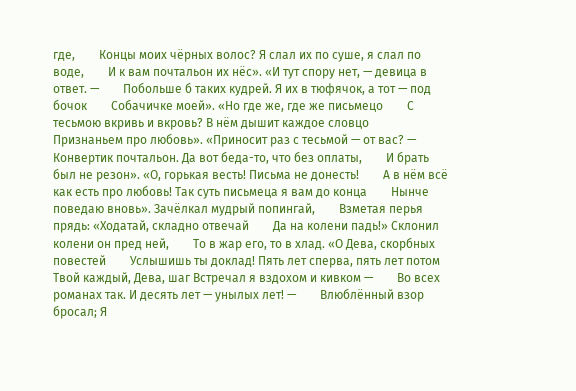где,        Концы моих чёрных волос? Я слал их по суше, я слал по воде,        И к вам почтальон их нёс». «И тут спору нет, — девица в ответ. —        Побольше б таких кудрей. Я их в тюфячок, а тот — под бочок        Собачичке моей». «Но где же, где же письмецо        С тесьмою вкривь и вкровь? В нём дышит каждое словцо        Признаньем про любовь». «Приносит раз с тесьмой — от вас? —        Конвертик почтальон. Да вот беда-то, что без оплаты,        И брать был не резон». «О, горькая весть! Письма не донесть!        А в нём всё как есть про любовь! Так суть письмеца я вам до конца        Нынче поведаю вновь». Зачёлкал мудрый попингай,        Взметая перья прядь: «Ходатай, складно отвечай        Да на колени падь!» Склонил колени он пред ней,        То в жар его, то в хлад. «О Дева, скорбных повестей        Услышишь ты доклад! Пять лет сперва, пять лет потом        Твой каждый, Дева, шаг Встречал я вздохом и кивком —        Во всех романах так. И десять лет — унылых лет! —        Влюблённый взор бросал; Я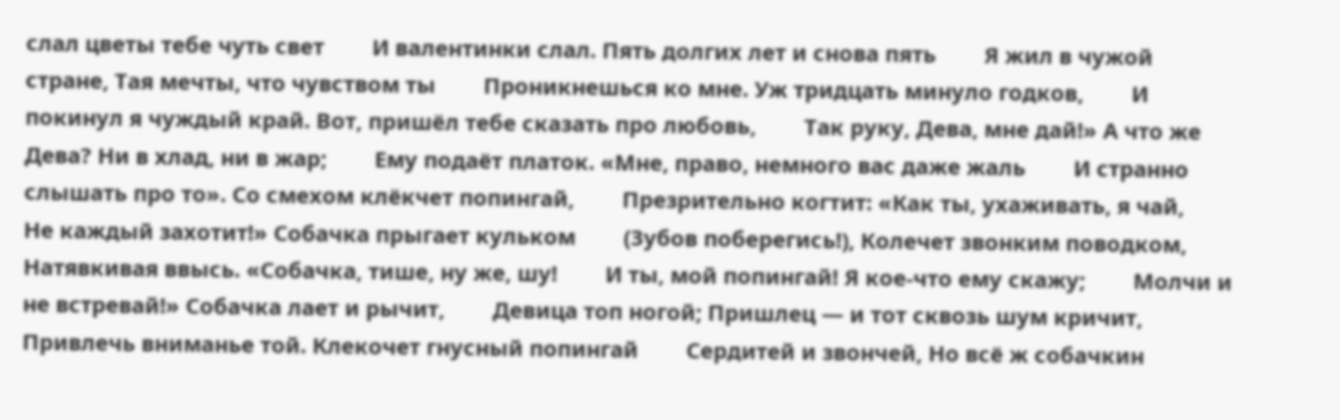слал цветы тебе чуть свет        И валентинки слал. Пять долгих лет и снова пять        Я жил в чужой стране, Тая мечты, что чувством ты        Проникнешься ко мне. Уж тридцать минуло годков,        И покинул я чуждый край. Вот, пришёл тебе сказать про любовь,        Так руку, Дева, мне дай!» А что же Дева? Ни в хлад, ни в жар;        Ему подаёт платок. «Мне, право, немного вас даже жаль        И странно слышать про то». Со смехом клёкчет попингай,        Презрительно когтит: «Как ты, ухаживать, я чай,        Не каждый захотит!» Собачка прыгает кульком        (Зубов поберегись!), Колечет звонким поводком,        Натявкивая ввысь. «Собачка, тише, ну же, шу!        И ты, мой попингай! Я кое-что ему скажу;        Молчи и не встревай!» Собачка лает и рычит,        Девица топ ногой; Пришлец — и тот сквозь шум кричит,        Привлечь вниманье той. Клекочет гнусный попингай        Сердитей и звончей, Но всё ж собачкин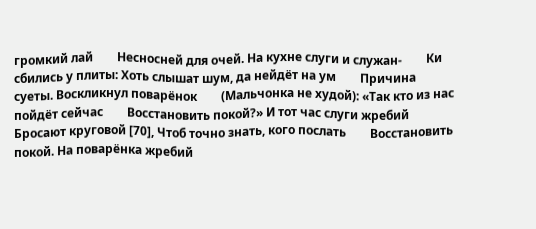громкий лай        Несносней для очей. На кухне слуги и служан-        Ки сбились у плиты: Хоть слышат шум, да нейдёт на ум        Причина суеты. Воскликнул поварёнок        (Мальчонка не худой): «Так кто из нас пойдёт сейчас        Восстановить покой?» И тот час слуги жребий        Бросают круговой [70], Чтоб точно знать, кого послать        Восстановить покой. На поварёнка жребий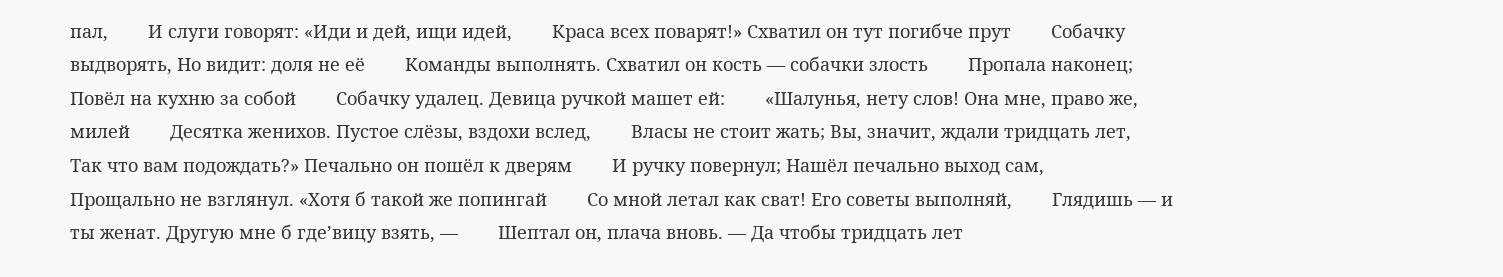пал,        И слуги говорят: «Иди и дей, ищи идей,        Краса всех поварят!» Схватил он тут погибче прут        Собачку выдворять, Но видит: доля не её        Команды выполнять. Схватил он кость — собачки злость        Пропала наконец; Повёл на кухню за собой        Собачку удалец. Девица ручкой машет ей:        «Шалунья, нету слов! Она мне, право же, милей        Десятка женихов. Пустое слёзы, вздохи вслед,        Власы не стоит жать; Вы, значит, ждали тридцать лет,        Так что вам подождать?» Печально он пошёл к дверям        И ручку повернул; Нашёл печально выход сам,        Прощально не взглянул. «Хотя б такой же попингай        Со мной летал как сват! Его советы выполняй,        Глядишь — и ты женат. Другую мне б где’вицу взять, —        Шептал он, плача вновь. — Да чтобы тридцать лет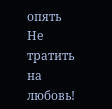опять        Не тратить на любовь!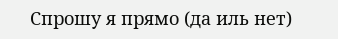Спрошу я прямо (да иль нет)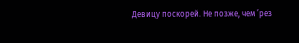Девицу поскорей. Не позже, чем ’рез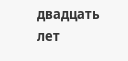двадцать лет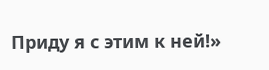Приду я с этим к ней!»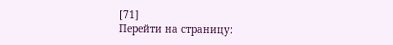[71]
Перейти на страницу: